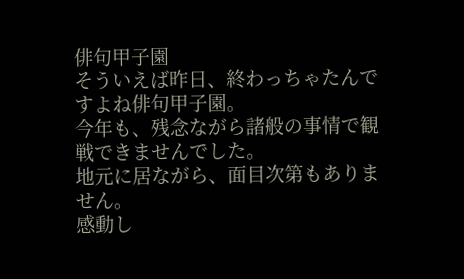俳句甲子園
そういえば昨日、終わっちゃたんですよね俳句甲子園。
今年も、残念ながら諸般の事情で観戦できませんでした。
地元に居ながら、面目次第もありません。
感動し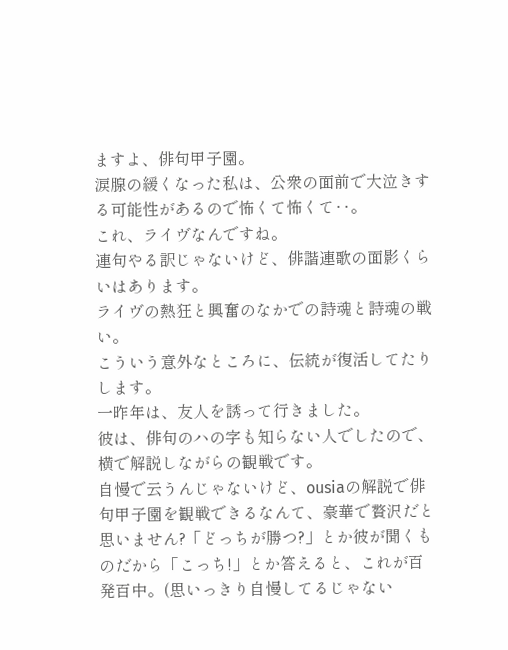ますよ、俳句甲子園。
涙腺の緩くなった私は、公衆の面前で大泣きする可能性があるので怖くて怖くて‥。
これ、ライヴなんですね。
連句やる訳じゃないけど、俳諧連歌の面影くらいはあります。
ライヴの熱狂と興奮のなかでの詩魂と詩魂の戦い。
こういう意外なところに、伝統が復活してたりします。
一昨年は、友人を誘って行きました。
彼は、俳句のハの字も知らない人でしたので、横で解説しながらの観戦です。
自慢で云うんじゃないけど、ousiaの解説で俳句甲子園を観戦できるなんて、豪華で贅沢だと思いません?「どっちが勝つ?」とか彼が聞くものだから「こっち!」とか答えると、これが百発百中。(思いっきり自慢してるじゃない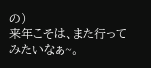の)
来年こそは、また行ってみたいなぁ~。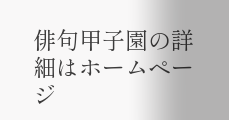俳句甲子園の詳細はホームページ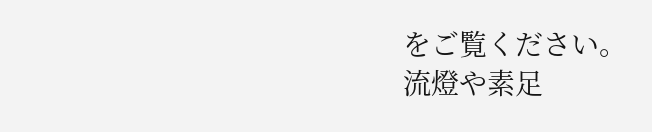をご覧ください。
流燈や素足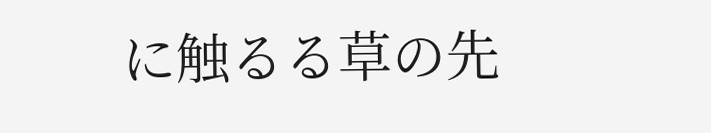に触るる草の先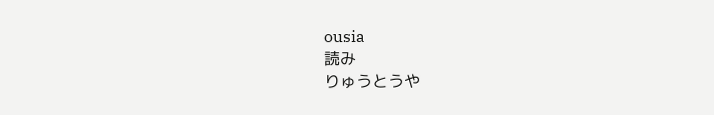ousia
読み
りゅうとうや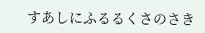すあしにふるるくさのさき